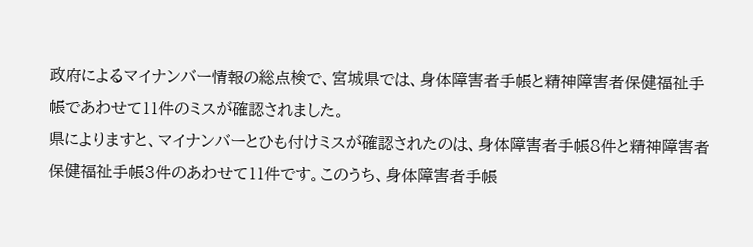政府によるマイナンバー情報の総点検で、宮城県では、身体障害者手帳と精神障害者保健福祉手帳であわせて11件のミスが確認されました。
県によりますと、マイナンバーとひも付けミスが確認されたのは、身体障害者手帳8件と精神障害者保健福祉手帳3件のあわせて11件です。このうち、身体障害者手帳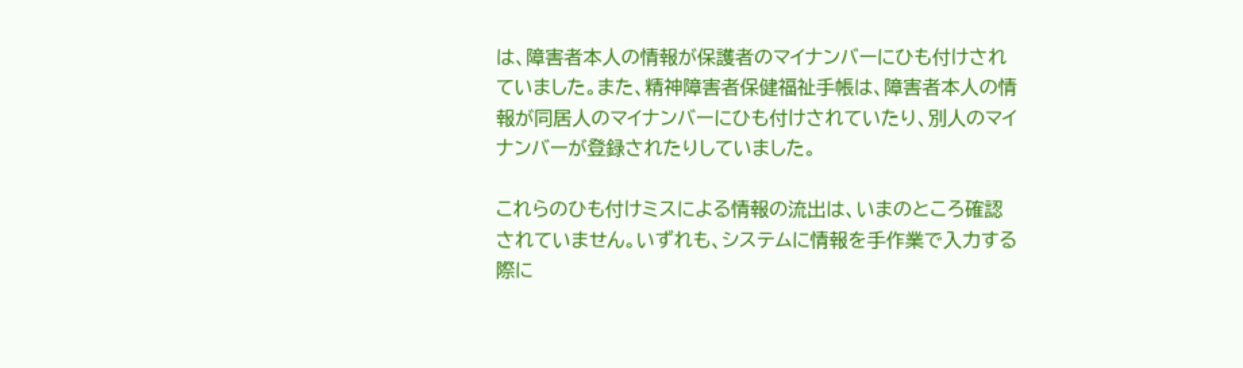は、障害者本人の情報が保護者のマイナンバーにひも付けされていました。また、精神障害者保健福祉手帳は、障害者本人の情報が同居人のマイナンバーにひも付けされていたり、別人のマイナンバーが登録されたりしていました。

これらのひも付けミスによる情報の流出は、いまのところ確認されていません。いずれも、システムに情報を手作業で入力する際に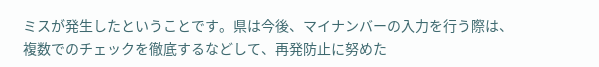ミスが発生したということです。県は今後、マイナンバーの入力を行う際は、複数でのチェックを徹底するなどして、再発防止に努めた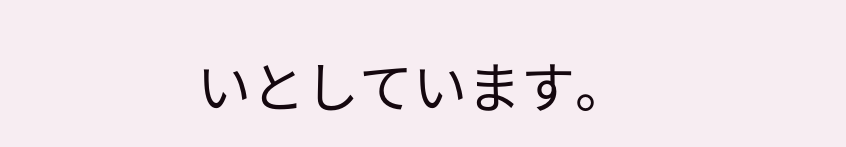いとしています。